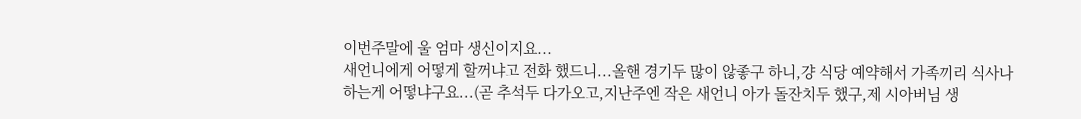이번주말에 울 엄마 생신이지요...
새언니에게 어떻게 할꺼냐고 전화 했드니...올핸 경기두 많이 않좋구 하니,걍 식당 예약해서 가족끼리 식사나 하는게 어떻냐구요...(곧 추석두 다가오고,지난주엔 작은 새언니 아가 돌잔치두 했구,제 시아버님 생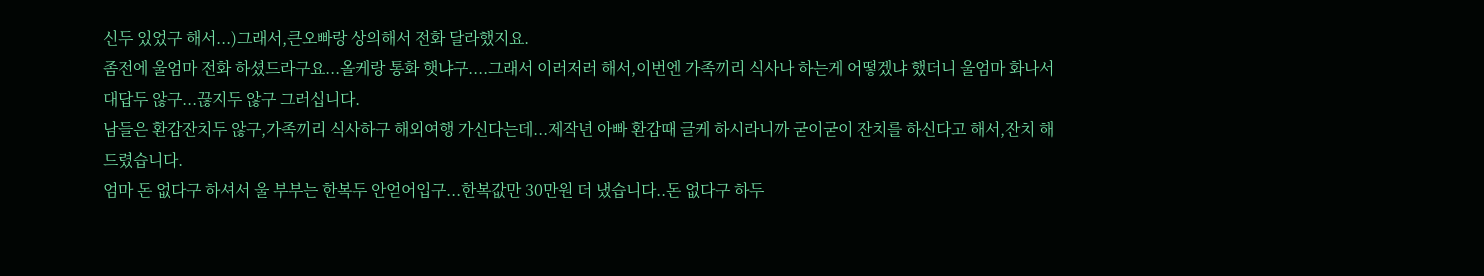신두 있었구 해서...)그래서,큰오빠랑 상의해서 전화 달라했지요.
좀전에 울엄마 전화 하셨드라구요...올케랑 통화 햇냐구....그래서 이러저러 해서,이번엔 가족끼리 식사나 하는게 어떻겠냐 했더니 울엄마 화나서 대답두 않구...끊지두 않구 그러십니다.
남들은 환갑잔치두 않구,가족끼리 식사하구 해외여행 가신다는데...제작년 아빠 환갑때 글케 하시라니까 굳이굳이 잔치를 하신다고 해서,잔치 해드렸습니다.
엄마 돈 없다구 하셔서 울 부부는 한복두 안얻어입구...한복값만 30만원 더 냈습니다..돈 없다구 하두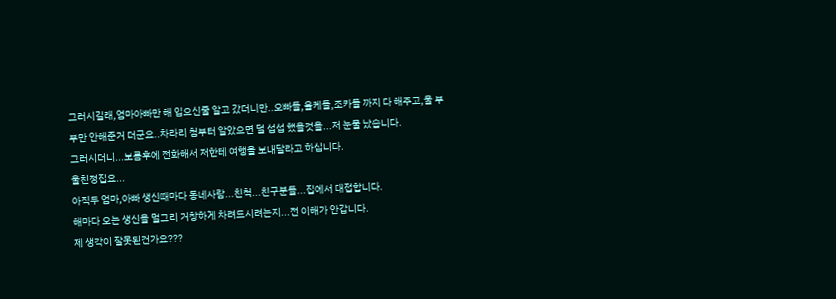그러시길래,엄마아빠만 해 입으신줄 알고 갔더니만..오빠들,올케들,조카들 까지 다 해주고,울 부부만 안해준거 더군요..차라리 첨부터 알았으면 덜 섭섭 했을것을...저 눈물 났습니다.
그러시더니...보름후에 전화해서 저한테 여행을 보내달라고 하십니다.
울친정집요...
아직두 엄마,아빠 생신때마다 동네사람...친척...친구분들...집에서 대접합니다.
해마다 오는 생신을 멀그리 거창하게 차려드시려는지...전 이해가 안갑니다.
제 생각이 잘못된건가요???